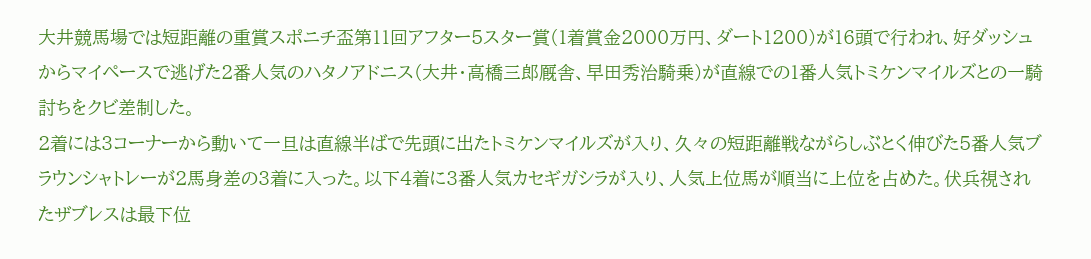大井競馬場では短距離の重賞スポニチ盃第11回アフター5スター賞(1着賞金2000万円、ダート1200)が16頭で行われ、好ダッシュからマイペースで逃げた2番人気のハタノアドニス(大井・高橋三郎厩舎、早田秀治騎乗)が直線での1番人気トミケンマイルズとの一騎討ちをクビ差制した。
2着には3コーナーから動いて一旦は直線半ばで先頭に出たトミケンマイルズが入り、久々の短距離戦ながらしぶとく伸びた5番人気ブラウンシャトレーが2馬身差の3着に入った。以下4着に3番人気カセギガシラが入り、人気上位馬が順当に上位を占めた。伏兵視されたザブレスは最下位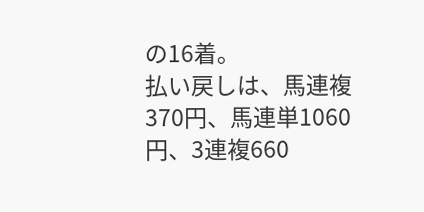の16着。
払い戻しは、馬連複370円、馬連単1060円、3連複660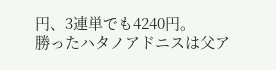円、3連単でも4240円。
勝ったハタノアドニスは父ア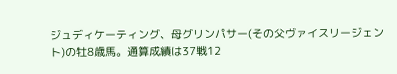ジュディケーティング、母グリンパサー(その父ヴァイスリージェント)の牡8歳馬。通算成績は37戦12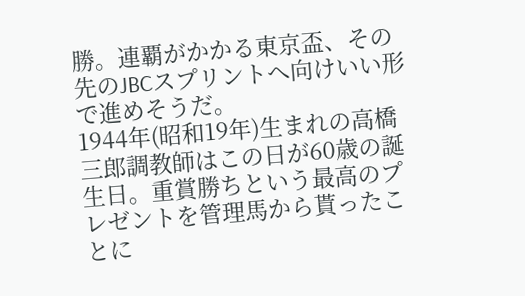勝。連覇がかかる東京盃、その先のJBCスプリントへ向けいい形で進めそうだ。
1944年(昭和19年)生まれの高橋三郎調教師はこの日が60歳の誕生日。重賞勝ちという最高のプレゼントを管理馬から貰ったことに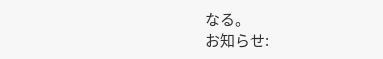なる。
お知らせ: